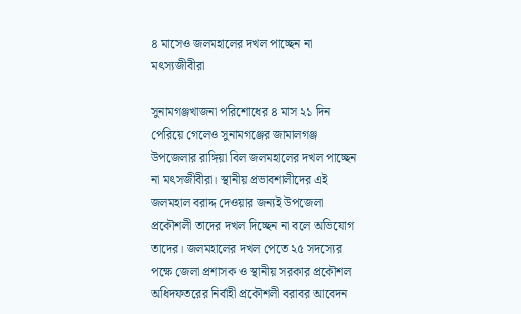৪ মাসেও জলমহালের দখল পাচ্ছেন না মৎস্যজীবীরা

সুনামগঞ্জখাজনা পরিশোধের ৪ মাস ২১ দিন পেরিয়ে গেলেও সুনামগঞ্জের জামালগঞ্জ উপজেলার রাঙ্গিয়া বিল জলমহালের দখল পাচ্ছেন না মৎসজীবীরা। স্থানীয় প্রভাবশালীদের এই জলমহাল বরাদ্দ দেওয়ার জন্যই উপজেলা প্রকৌশলী তাদের দখল দিচ্ছেন না বলে অভিযোগ তাদের। জলমহালের দখল পেতে ২৫ সদস্যের পক্ষে জেলা প্রশাসক ও স্থানীয় সরকার প্রকৌশল অধিদফতরের নির্বাহী প্রকৌশলী বরাবর আবেদন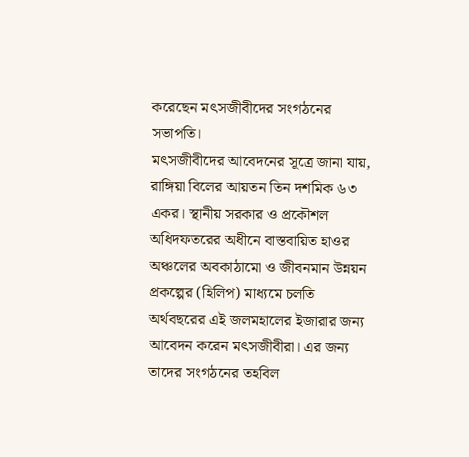করেছেন মৎসজীবীদের সংগঠনের সভাপতি।
মৎসজীবীদের আবেদনের সূত্রে জানা যায়, রাঙ্গিয়া বিলের আয়তন তিন দশমিক ৬৩ একর। স্থানীয় সরকার ও প্রকৌশল অধিদফতরের অধীনে বাস্তবায়িত হাওর অঞ্চলের অবকাঠামো ও জীবনমান উন্নয়ন প্রকল্পের (হিলিপ) মাধ্যমে চলতি অর্থবছরের এই জলমহালের ইজারার জন্য আবেদন করেন মৎসজীবীরা। এর জন্য তাদের সংগঠনের তহবিল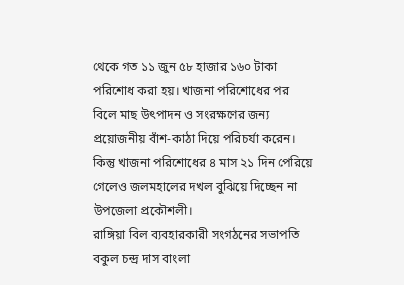থেকে গত ১১ জুন ৫৮ হাজার ১৬০ টাকা পরিশোধ করা হয়। খাজনা পরিশোধের পর বিলে মাছ উৎপাদন ও সংরক্ষণের জন্য প্রয়োজনীয় বাঁশ-কাঠা দিয়ে পরিচর্যা করেন। কিন্তু খাজনা পরিশোধের ৪ মাস ২১ দিন পেরিয়ে গেলেও জলমহালের দখল বুঝিয়ে দিচ্ছেন না উপজেলা প্রকৌশলী।
রাঙ্গিয়া বিল ব্যবহারকারী সংগঠনের সভাপতি বকুল চন্দ্র দাস বাংলা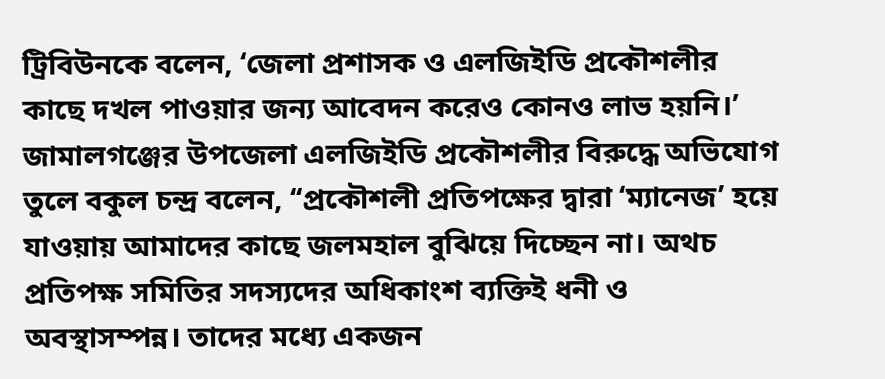ট্রিবিউনকে বলেন, ‘জেলা প্রশাসক ও এলজিইডি প্রকৌশলীর কাছে দখল পাওয়ার জন্য আবেদন করেও কোনও লাভ হয়নি।’
জামালগঞ্জের উপজেলা এলজিইডি প্রকৌশলীর বিরুদ্ধে অভিযোগ তুলে বকুল চন্দ্র বলেন, ‘‘প্রকৌশলী প্রতিপক্ষের দ্বারা ‘ম্যানেজ’ হয়ে যাওয়ায় আমাদের কাছে জলমহাল বুঝিয়ে দিচ্ছেন না। অথচ প্রতিপক্ষ সমিতির সদস্যদের অধিকাংশ ব্যক্তিই ধনী ও অবস্থাসম্পন্ন। তাদের মধ্যে একজন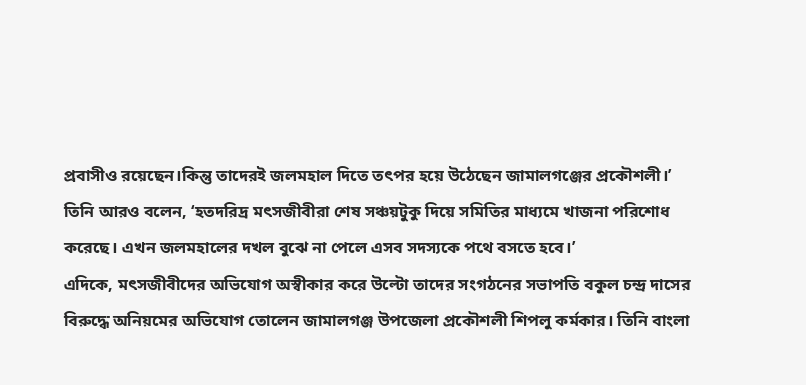প্রবাসীও রয়েছেন।কিন্তু তাদেরই জলমহাল দিতে তৎপর হয়ে উঠেছেন জামালগঞ্জের প্রকৌশলী।’
তিনি আরও বলেন, ‘হতদরিদ্র মৎসজীবীরা শেষ সঞ্চয়টুকু দিয়ে সমিতির মাধ্যমে খাজনা পরিশোধ করেছে। এখন জলমহালের দখল বুঝে না পেলে এসব সদস্যকে পথে বসতে হবে।’
এদিকে, মৎসজীবীদের অভিযোগ অস্বীকার করে উল্টো তাদের সংগঠনের সভাপতি বকুল চন্দ্র দাসের বিরুদ্ধে অনিয়মের অভিযোগ তোলেন জামালগঞ্জ উপজেলা প্রকৌশলী শিপলু কর্মকার। তিনি বাংলা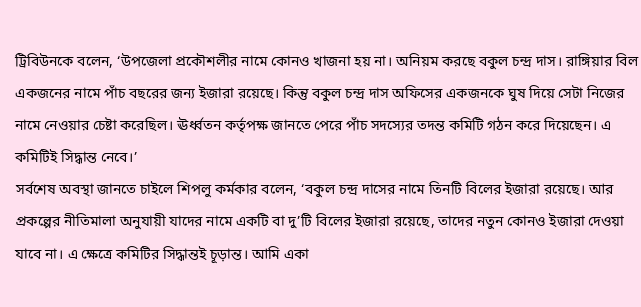ট্রিবিউনকে বলেন, ‘উপজেলা প্রকৌশলীর নামে কোনও খাজনা হয় না। অনিয়ম করছে বকুল চন্দ্র দাস। রাঙ্গিয়ার বিল একজনের নামে পাঁচ বছরের জন্য ইজারা রয়েছে। কিন্তু বকুল চন্দ্র দাস অফিসের একজনকে ঘুষ দিয়ে সেটা নিজের নামে নেওয়ার চেষ্টা করেছিল। ঊর্ধ্বতন কর্তৃপক্ষ জানতে পেরে পাঁচ সদস্যের তদন্ত কমিটি গঠন করে দিয়েছেন। এ কমিটিই সিদ্ধান্ত নেবে।’
সর্বশেষ অবস্থা জানতে চাইলে শিপলু কর্মকার বলেন, ‘বকুল চন্দ্র দাসের নামে তিনটি বিলের ইজারা রয়েছে। আর প্রকল্পের নীতিমালা অনুযায়ী যাদের নামে একটি বা দু’টি বিলের ইজারা রয়েছে, তাদের নতুন কোনও ইজারা দেওয়া যাবে না। এ ক্ষেত্রে কমিটির সিদ্ধান্তই চূড়ান্ত। আমি একা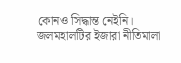কোনও সিদ্ধান্ত নেইনি। জলমহালটির ইজারা নীতিমালা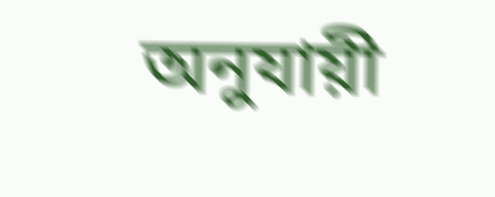অনুযায়ী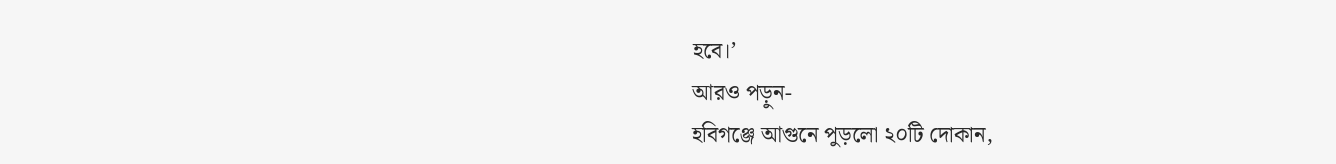হবে।’
আরও পড়ুন-
হবিগঞ্জে আগুনে পুড়লো ২০টি দোকান,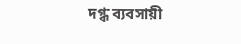দগ্ধ ব্যবসায়ী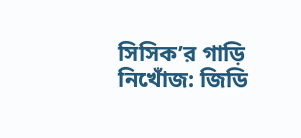সিসিক’র গাড়ি নিখোঁজ: জিডি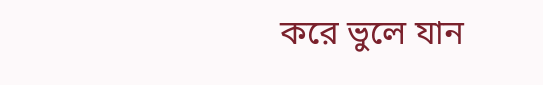করে ভুলে যান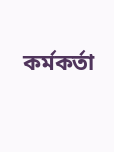কর্মকর্তা